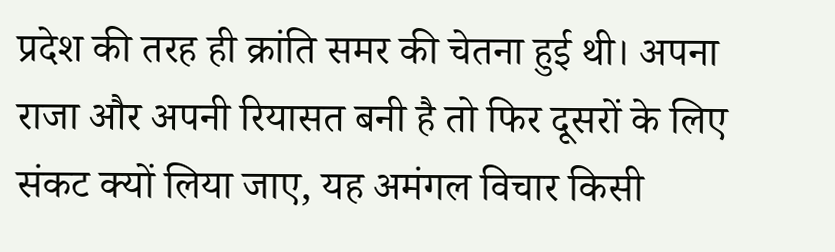प्रदेश की तरह ही क्रांति समर की चेतना हुई थी। अपना राजा और अपनी रियासत बनी है तो फिर दूसरों के लिए संकट क्यों लिया जाए, यह अमंगल विचार किसी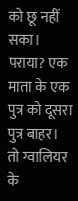को छू नहीं सका। पराया? एक माता के एक पुत्र को दूसरा पुत्र बाहर।
तो ग्वालियर के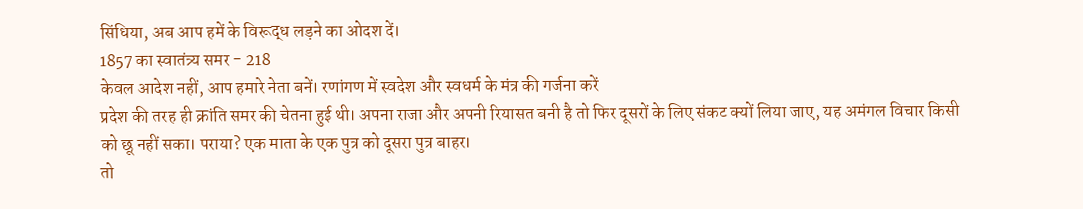सिंधिया, अब आप हमें के विरूद्ध लड़ने का ओदश दें।
1857 का स्वातंत्र्य समर - 218
केवल आदेश नहीं, आप हमारे नेता बनें। रणांगण में स्वदेश और स्वधर्म के मंत्र की गर्जना करें
प्रदेश की तरह ही क्रांति समर की चेतना हुई थी। अपना राजा और अपनी रियासत बनी है तो फिर दूसरों के लिए संकट क्यों लिया जाए, यह अमंगल विचार किसी को छू नहीं सका। पराया? एक माता के एक पुत्र को दूसरा पुत्र बाहर।
तो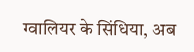ग्वालियर के सिंधिया, अब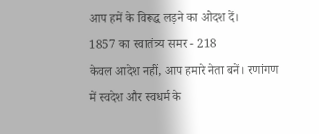आप हमें के विरूद्ध लड़ने का ओदश दें।
1857 का स्वातंत्र्य समर - 218
केवल आदेश नहीं, आप हमारे नेता बनें। रणांगण में स्वदेश और स्वधर्म के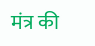मंत्र की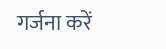गर्जना करें